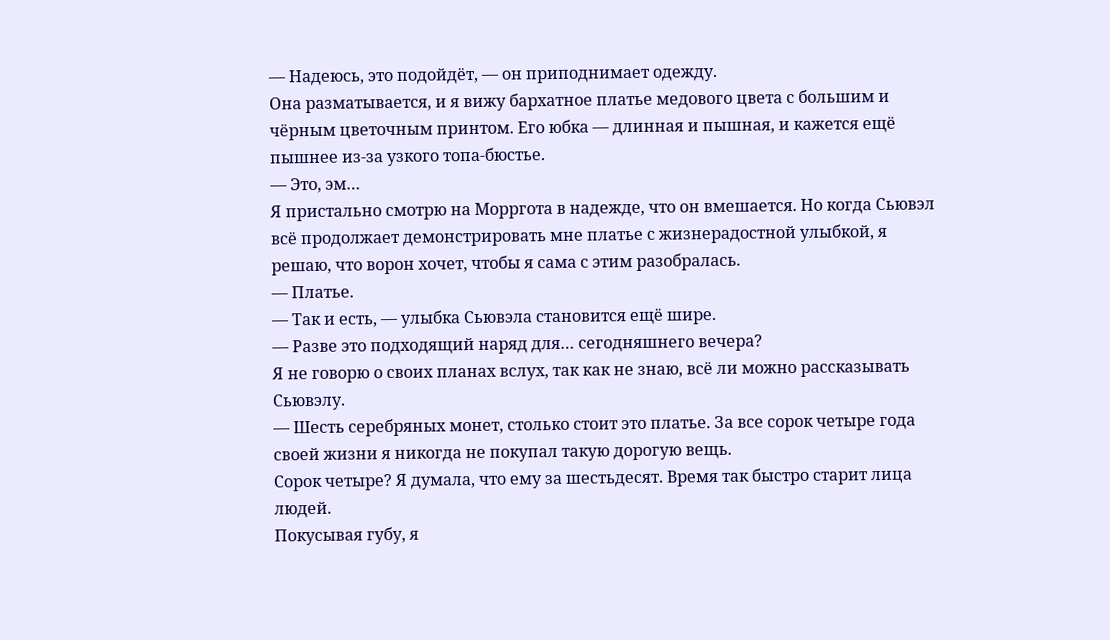— Надеюсь, это подойдёт, — он приподнимает одежду.
Она разматывается, и я вижу бархатное платье медового цвета с большим и чёрным цветочным принтом. Его юбка — длинная и пышная, и кажется ещё пышнее из-за узкого топа-бюстье.
— Это, эм…
Я пристально смотрю на Морргота в надежде, что он вмешается. Но когда Сьювэл всё продолжает демонстрировать мне платье с жизнерадостной улыбкой, я решаю, что ворон хочет, чтобы я сама с этим разобралась.
— Платье.
— Так и есть, — улыбка Сьювэла становится ещё шире.
— Разве это подходящий наряд для… сегодняшнего вечера?
Я не говорю о своих планах вслух, так как не знаю, всё ли можно рассказывать Сьювэлу.
— Шесть серебряных монет, столько стоит это платье. За все сорок четыре года своей жизни я никогда не покупал такую дорогую вещь.
Сорок четыре? Я думала, что ему за шестьдесят. Время так быстро старит лица людей.
Покусывая губу, я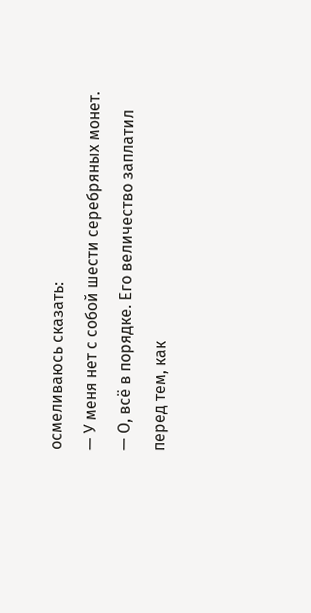осмеливаюсь сказать:
— У меня нет с собой шести серебряных монет.
— О, всё в порядке. Его величество заплатил перед тем, как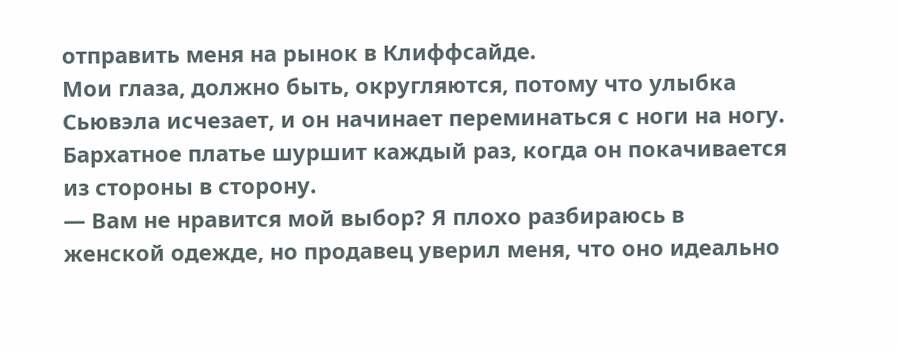отправить меня на рынок в Клиффсайде.
Мои глаза, должно быть, округляются, потому что улыбка Сьювэла исчезает, и он начинает переминаться с ноги на ногу. Бархатное платье шуршит каждый раз, когда он покачивается из стороны в сторону.
— Вам не нравится мой выбор? Я плохо разбираюсь в женской одежде, но продавец уверил меня, что оно идеально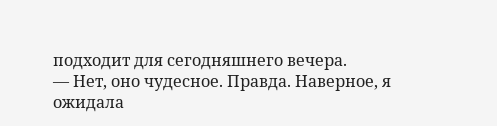подходит для сегодняшнего вечера.
— Нет, оно чудесное. Правда. Наверное, я ожидала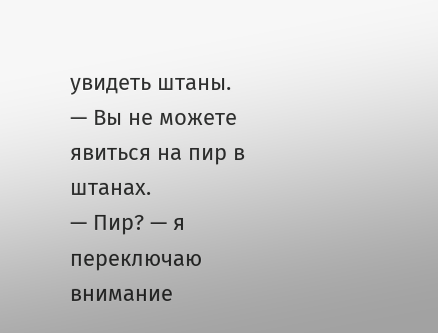увидеть штаны.
— Вы не можете явиться на пир в штанах.
— Пир? — я переключаю внимание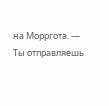на Морргота. — Ты отправляешь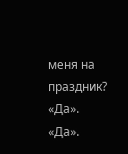меня на праздник?
«Да».
«Да».